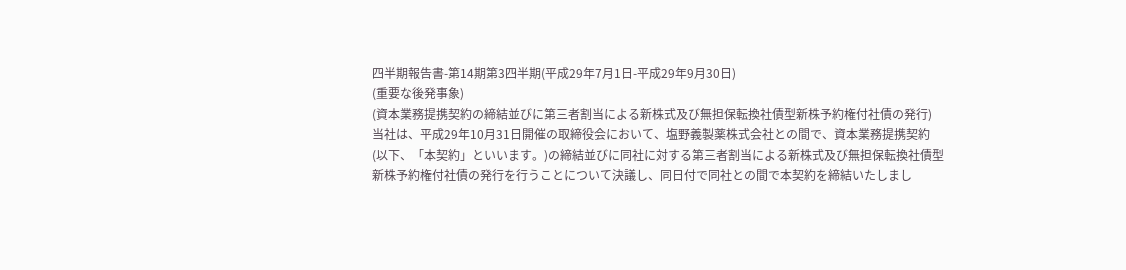四半期報告書-第14期第3四半期(平成29年7月1日-平成29年9月30日)
(重要な後発事象)
(資本業務提携契約の締結並びに第三者割当による新株式及び無担保転換社債型新株予約権付社債の発行)
当社は、平成29年10月31日開催の取締役会において、塩野義製薬株式会社との間で、資本業務提携契約(以下、「本契約」といいます。)の締結並びに同社に対する第三者割当による新株式及び無担保転換社債型新株予約権付社債の発行を行うことについて決議し、同日付で同社との間で本契約を締結いたしまし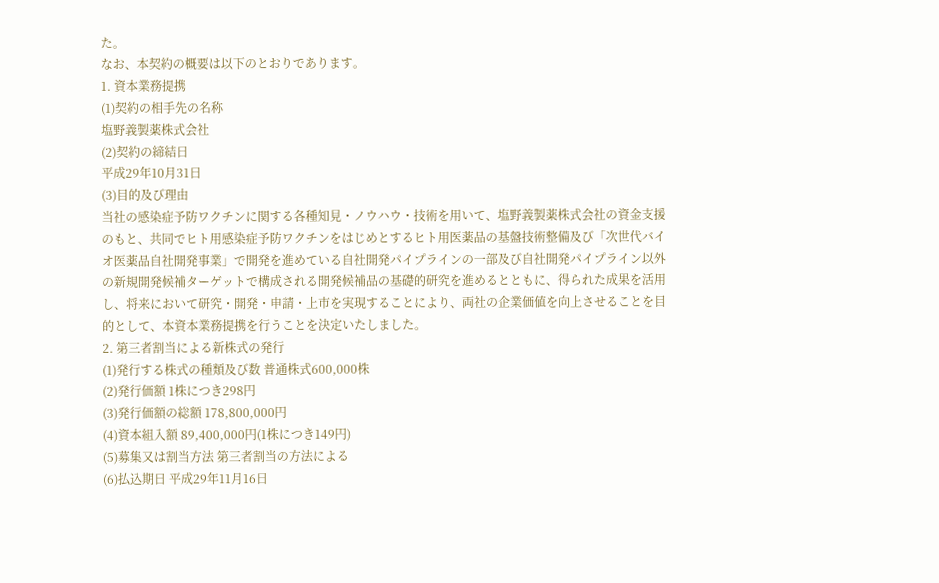た。
なお、本契約の概要は以下のとおりであります。
1. 資本業務提携
(1)契約の相手先の名称
塩野義製薬株式会社
(2)契約の締結日
平成29年10月31日
(3)目的及び理由
当社の感染症予防ワクチンに関する各種知見・ノウハウ・技術を用いて、塩野義製薬株式会社の資金支援
のもと、共同でヒト用感染症予防ワクチンをはじめとするヒト用医薬品の基盤技術整備及び「次世代バイ
オ医薬品自社開発事業」で開発を進めている自社開発パイプラインの一部及び自社開発パイプライン以外
の新規開発候補ターゲットで構成される開発候補品の基礎的研究を進めるとともに、得られた成果を活用
し、将来において研究・開発・申請・上市を実現することにより、両社の企業価値を向上させることを目
的として、本資本業務提携を行うことを決定いたしました。
2. 第三者割当による新株式の発行
(1)発行する株式の種類及び数 普通株式600,000株
(2)発行価額 1株につき298円
(3)発行価額の総額 178,800,000円
(4)資本組入額 89,400,000円(1株につき149円)
(5)募集又は割当方法 第三者割当の方法による
(6)払込期日 平成29年11月16日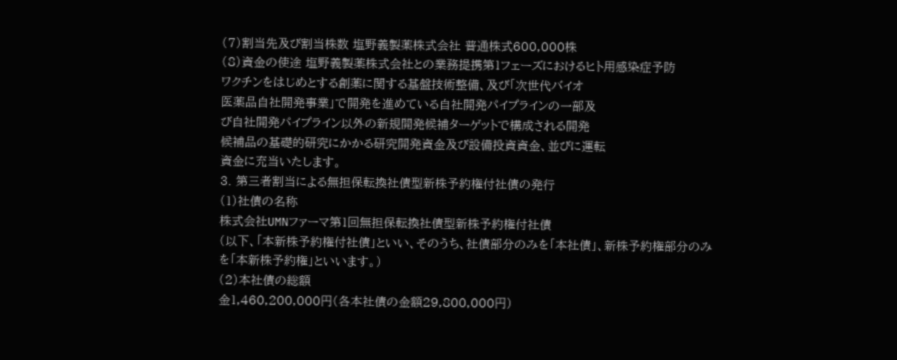(7)割当先及び割当株数 塩野義製薬株式会社 普通株式600,000株
(8)資金の使途 塩野義製薬株式会社との業務提携第1フェーズにおけるヒト用感染症予防
ワクチンをはじめとする創薬に関する基盤技術整備、及び「次世代バイオ
医薬品自社開発事業」で開発を進めている自社開発パイプラインの一部及
び自社開発パイプライン以外の新規開発候補ターゲットで構成される開発
候補品の基礎的研究にかかる研究開発資金及び設備投資資金、並びに運転
資金に充当いたします。
3. 第三者割当による無担保転換社債型新株予約権付社債の発行
(1)社債の名称
株式会社UMNファーマ第1回無担保転換社債型新株予約権付社債
(以下、「本新株予約権付社債」といい、そのうち、社債部分のみを「本社債」、新株予約権部分のみ
を「本新株予約権」といいます。)
(2)本社債の総額
金1,460,200,000円(各本社債の金額29,800,000円)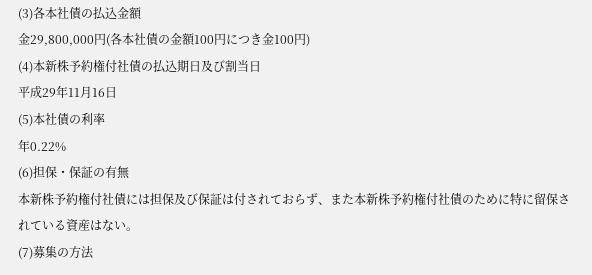(3)各本社債の払込金額
金29,800,000円(各本社債の金額100円につき金100円)
(4)本新株予約権付社債の払込期日及び割当日
平成29年11月16日
(5)本社債の利率
年0.22%
(6)担保・保証の有無
本新株予約権付社債には担保及び保証は付されておらず、また本新株予約権付社債のために特に留保さ
れている資産はない。
(7)募集の方法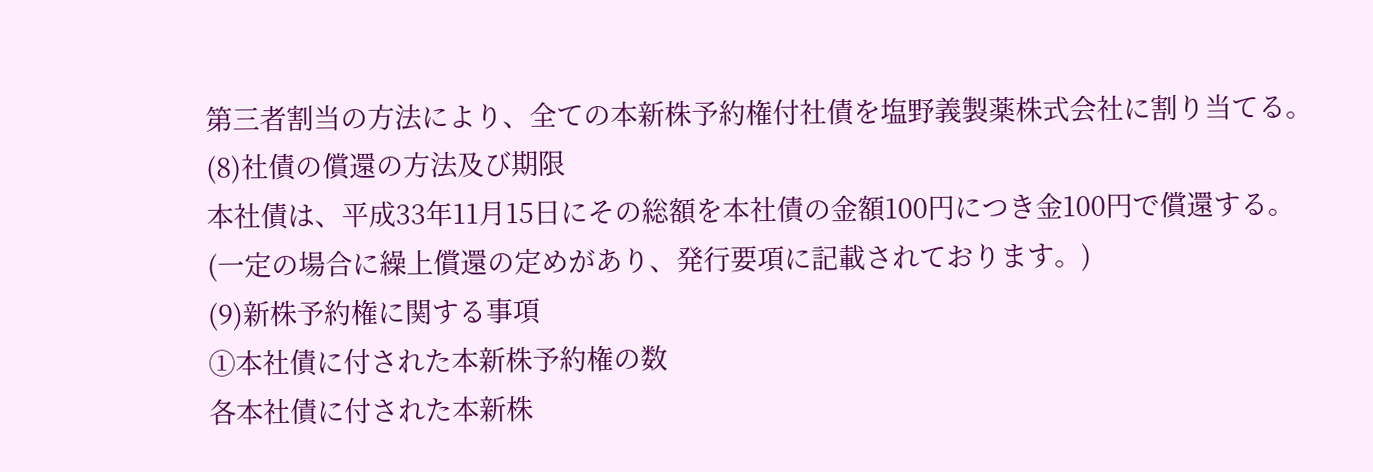第三者割当の方法により、全ての本新株予約権付社債を塩野義製薬株式会社に割り当てる。
(8)社債の償還の方法及び期限
本社債は、平成33年11月15日にその総額を本社債の金額100円につき金100円で償還する。
(一定の場合に繰上償還の定めがあり、発行要項に記載されております。)
(9)新株予約権に関する事項
①本社債に付された本新株予約権の数
各本社債に付された本新株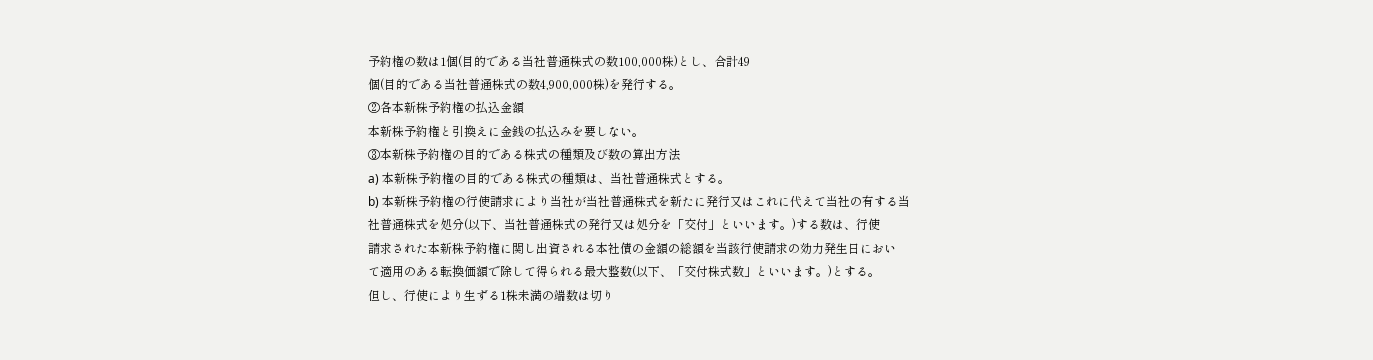予約権の数は1個(目的である当社普通株式の数100,000株)とし、合計49
個(目的である当社普通株式の数4,900,000株)を発行する。
②各本新株予約権の払込金額
本新株予約権と引換えに金銭の払込みを要しない。
③本新株予約権の目的である株式の種類及び数の算出方法
a) 本新株予約権の目的である株式の種類は、当社普通株式とする。
b) 本新株予約権の行使請求により当社が当社普通株式を新たに発行又はこれに代えて当社の有する当
社普通株式を処分(以下、当社普通株式の発行又は処分を「交付」といいます。)する数は、行使
請求された本新株予約権に関し出資される本社債の金額の総額を当該行使請求の効力発生日におい
て適用のある転換価額で除して得られる最大整数(以下、「交付株式数」といいます。)とする。
但し、行使により生ずる1株未満の端数は切り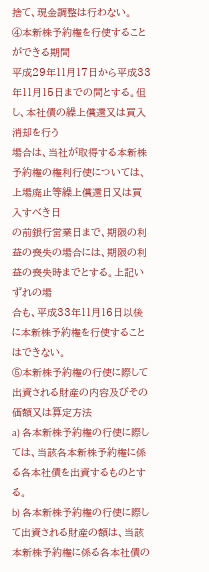捨て、現金調整は行わない。
④本新株予約権を行使することができる期間
平成29年11月17日から平成33年11月15日までの間とする。但し、本社債の繰上償還又は買入消却を行う
場合は、当社が取得する本新株予約権の権利行使については、上場廃止等繰上償還日又は買入すべき日
の前銀行営業日まで、期限の利益の喪失の場合には、期限の利益の喪失時までとする。上記いずれの場
合も、平成33年11月16日以後に本新株予約権を行使することはできない。
⑤本新株予約権の行使に際して出資される財産の内容及びその価額又は算定方法
a) 各本新株予約権の行使に際しては、当該各本新株予約権に係る各本社債を出資するものとする。
b) 各本新株予約権の行使に際して出資される財産の額は、当該本新株予約権に係る各本社債の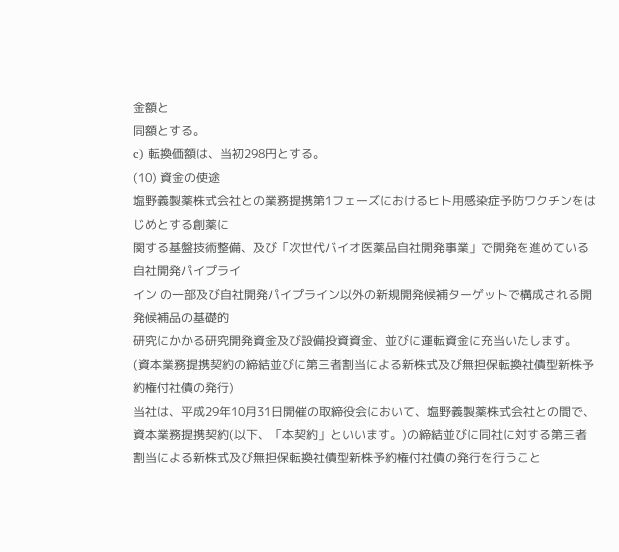金額と
同額とする。
c) 転換価額は、当初298円とする。
(10) 資金の使途
塩野義製薬株式会社との業務提携第1フェーズにおけるヒト用感染症予防ワクチンをはじめとする創薬に
関する基盤技術整備、及び「次世代バイオ医薬品自社開発事業」で開発を進めている自社開発パイプライ
イン の一部及び自社開発パイプライン以外の新規開発候補ターゲットで構成される開発候補品の基礎的
研究にかかる研究開発資金及び設備投資資金、並びに運転資金に充当いたします。
(資本業務提携契約の締結並びに第三者割当による新株式及び無担保転換社債型新株予約権付社債の発行)
当社は、平成29年10月31日開催の取締役会において、塩野義製薬株式会社との間で、資本業務提携契約(以下、「本契約」といいます。)の締結並びに同社に対する第三者割当による新株式及び無担保転換社債型新株予約権付社債の発行を行うこと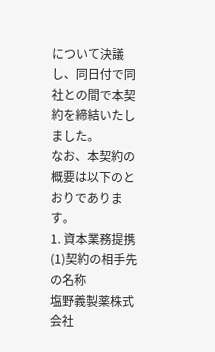について決議し、同日付で同社との間で本契約を締結いたしました。
なお、本契約の概要は以下のとおりであります。
1. 資本業務提携
(1)契約の相手先の名称
塩野義製薬株式会社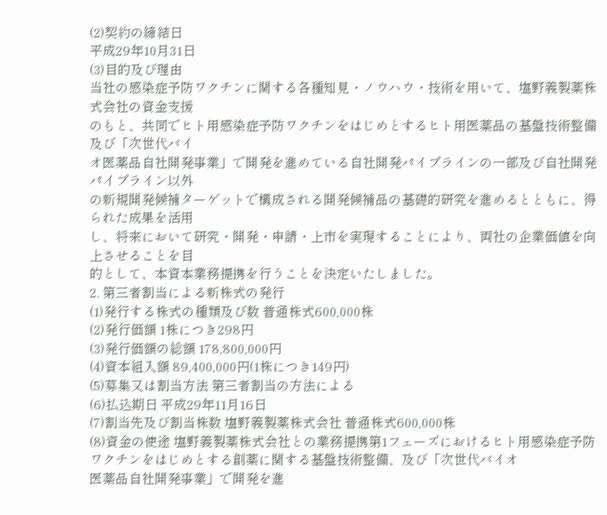(2)契約の締結日
平成29年10月31日
(3)目的及び理由
当社の感染症予防ワクチンに関する各種知見・ノウハウ・技術を用いて、塩野義製薬株式会社の資金支援
のもと、共同でヒト用感染症予防ワクチンをはじめとするヒト用医薬品の基盤技術整備及び「次世代バイ
オ医薬品自社開発事業」で開発を進めている自社開発パイプラインの一部及び自社開発パイプライン以外
の新規開発候補ターゲットで構成される開発候補品の基礎的研究を進めるとともに、得られた成果を活用
し、将来において研究・開発・申請・上市を実現することにより、両社の企業価値を向上させることを目
的として、本資本業務提携を行うことを決定いたしました。
2. 第三者割当による新株式の発行
(1)発行する株式の種類及び数 普通株式600,000株
(2)発行価額 1株につき298円
(3)発行価額の総額 178,800,000円
(4)資本組入額 89,400,000円(1株につき149円)
(5)募集又は割当方法 第三者割当の方法による
(6)払込期日 平成29年11月16日
(7)割当先及び割当株数 塩野義製薬株式会社 普通株式600,000株
(8)資金の使途 塩野義製薬株式会社との業務提携第1フェーズにおけるヒト用感染症予防
ワクチンをはじめとする創薬に関する基盤技術整備、及び「次世代バイオ
医薬品自社開発事業」で開発を進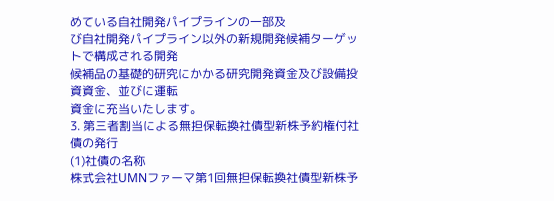めている自社開発パイプラインの一部及
び自社開発パイプライン以外の新規開発候補ターゲットで構成される開発
候補品の基礎的研究にかかる研究開発資金及び設備投資資金、並びに運転
資金に充当いたします。
3. 第三者割当による無担保転換社債型新株予約権付社債の発行
(1)社債の名称
株式会社UMNファーマ第1回無担保転換社債型新株予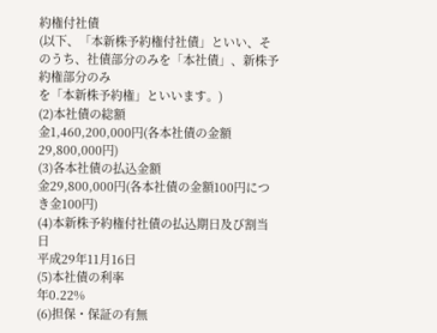約権付社債
(以下、「本新株予約権付社債」といい、そのうち、社債部分のみを「本社債」、新株予約権部分のみ
を「本新株予約権」といいます。)
(2)本社債の総額
金1,460,200,000円(各本社債の金額29,800,000円)
(3)各本社債の払込金額
金29,800,000円(各本社債の金額100円につき金100円)
(4)本新株予約権付社債の払込期日及び割当日
平成29年11月16日
(5)本社債の利率
年0.22%
(6)担保・保証の有無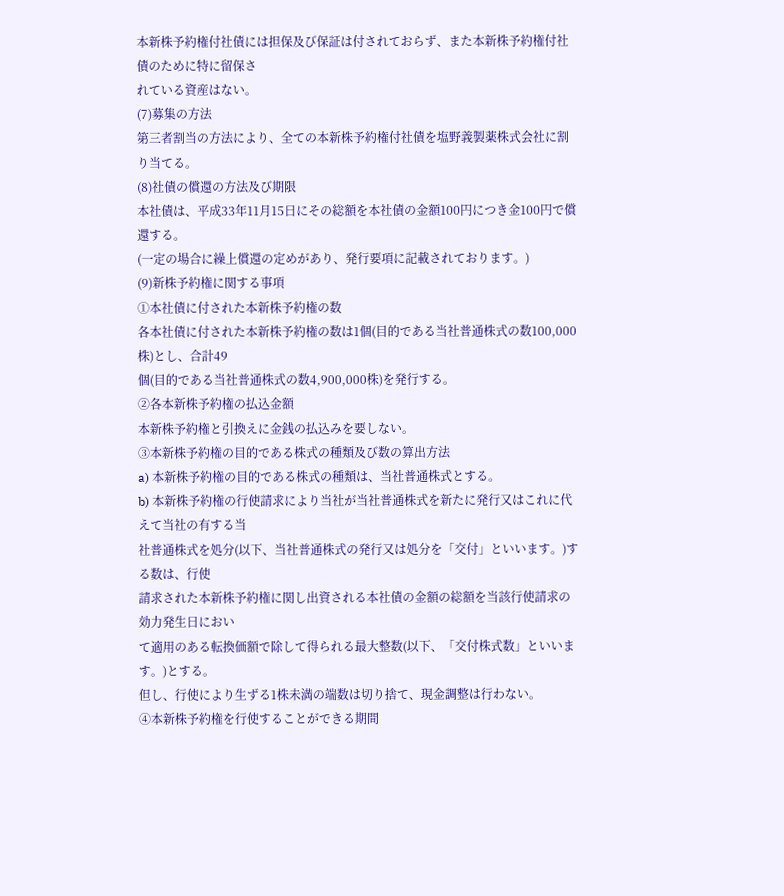本新株予約権付社債には担保及び保証は付されておらず、また本新株予約権付社債のために特に留保さ
れている資産はない。
(7)募集の方法
第三者割当の方法により、全ての本新株予約権付社債を塩野義製薬株式会社に割り当てる。
(8)社債の償還の方法及び期限
本社債は、平成33年11月15日にその総額を本社債の金額100円につき金100円で償還する。
(一定の場合に繰上償還の定めがあり、発行要項に記載されております。)
(9)新株予約権に関する事項
①本社債に付された本新株予約権の数
各本社債に付された本新株予約権の数は1個(目的である当社普通株式の数100,000株)とし、合計49
個(目的である当社普通株式の数4,900,000株)を発行する。
②各本新株予約権の払込金額
本新株予約権と引換えに金銭の払込みを要しない。
③本新株予約権の目的である株式の種類及び数の算出方法
a) 本新株予約権の目的である株式の種類は、当社普通株式とする。
b) 本新株予約権の行使請求により当社が当社普通株式を新たに発行又はこれに代えて当社の有する当
社普通株式を処分(以下、当社普通株式の発行又は処分を「交付」といいます。)する数は、行使
請求された本新株予約権に関し出資される本社債の金額の総額を当該行使請求の効力発生日におい
て適用のある転換価額で除して得られる最大整数(以下、「交付株式数」といいます。)とする。
但し、行使により生ずる1株未満の端数は切り捨て、現金調整は行わない。
④本新株予約権を行使することができる期間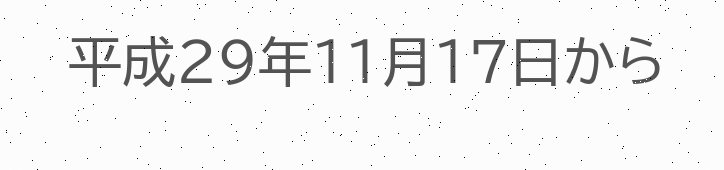平成29年11月17日から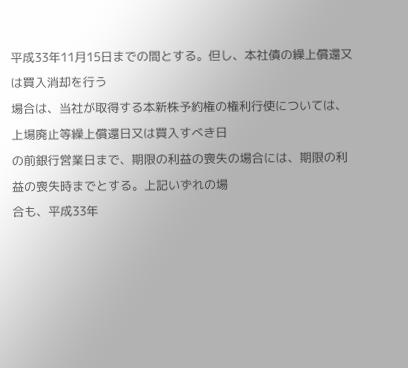平成33年11月15日までの間とする。但し、本社債の繰上償還又は買入消却を行う
場合は、当社が取得する本新株予約権の権利行使については、上場廃止等繰上償還日又は買入すべき日
の前銀行営業日まで、期限の利益の喪失の場合には、期限の利益の喪失時までとする。上記いずれの場
合も、平成33年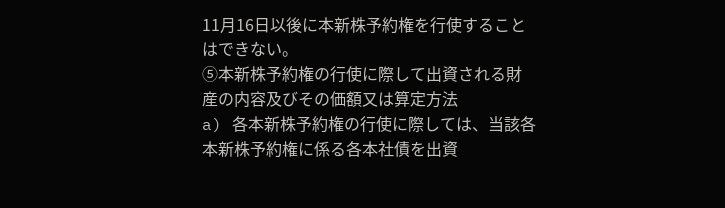11月16日以後に本新株予約権を行使することはできない。
⑤本新株予約権の行使に際して出資される財産の内容及びその価額又は算定方法
a) 各本新株予約権の行使に際しては、当該各本新株予約権に係る各本社債を出資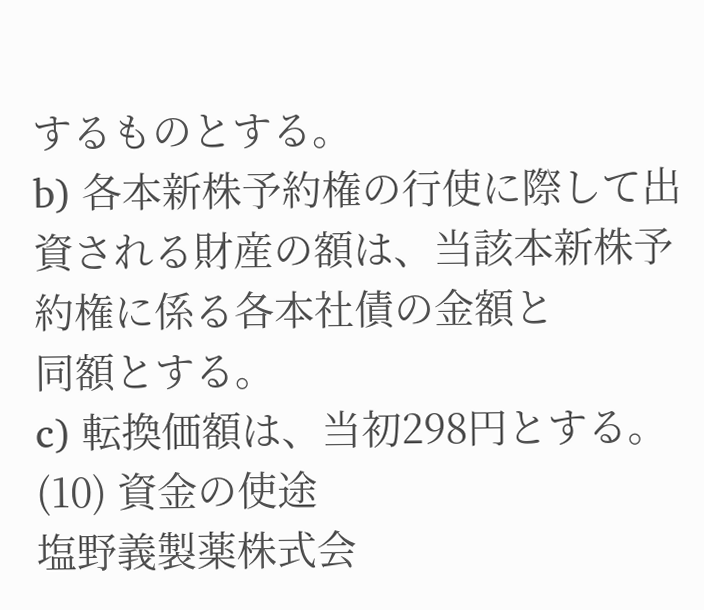するものとする。
b) 各本新株予約権の行使に際して出資される財産の額は、当該本新株予約権に係る各本社債の金額と
同額とする。
c) 転換価額は、当初298円とする。
(10) 資金の使途
塩野義製薬株式会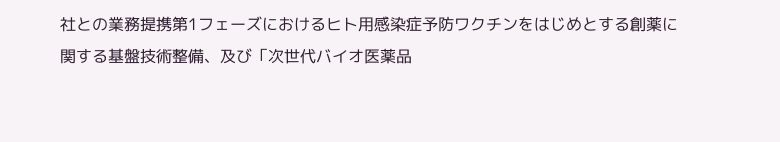社との業務提携第1フェーズにおけるヒト用感染症予防ワクチンをはじめとする創薬に
関する基盤技術整備、及び「次世代バイオ医薬品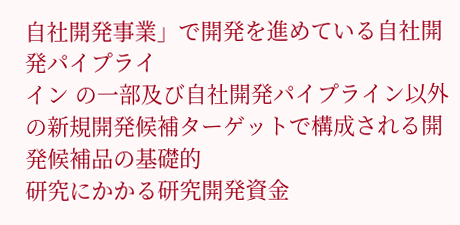自社開発事業」で開発を進めている自社開発パイプライ
イン の一部及び自社開発パイプライン以外の新規開発候補ターゲットで構成される開発候補品の基礎的
研究にかかる研究開発資金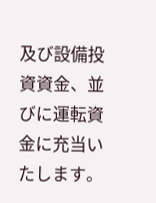及び設備投資資金、並びに運転資金に充当いたします。